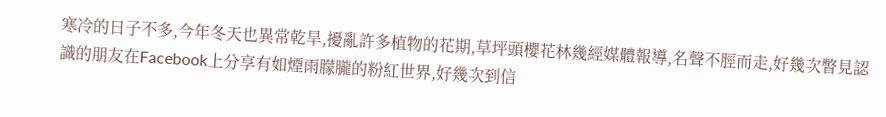寒冷的日子不多,今年冬天也異常乾旱,擾亂許多植物的花期,草坪頭櫻花林幾經媒體報導,名聲不脛而走,好幾次瞥見認識的朋友在Facebook上分享有如煙雨朦朧的粉紅世界,好幾次到信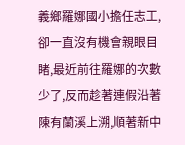義鄉羅娜國小擔任志工,卻一直沒有機會親眼目睹,最近前往羅娜的次數少了,反而趁著連假沿著陳有蘭溪上溯,順著新中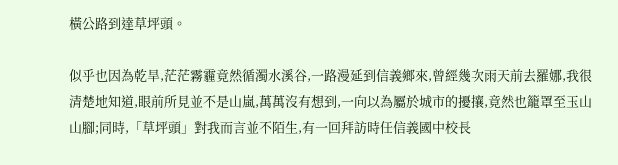橫公路到達草坪頭。

似乎也因為乾旱,茫茫霧霾竟然循濁水溪谷,一路漫延到信義鄉來,曾經幾次雨天前去羅娜,我很清楚地知道,眼前所見並不是山嵐,萬萬沒有想到,一向以為屬於城市的擾攘,竟然也籠罩至玉山山腳;同時,「草坪頭」對我而言並不陌生,有一回拜訪時任信義國中校長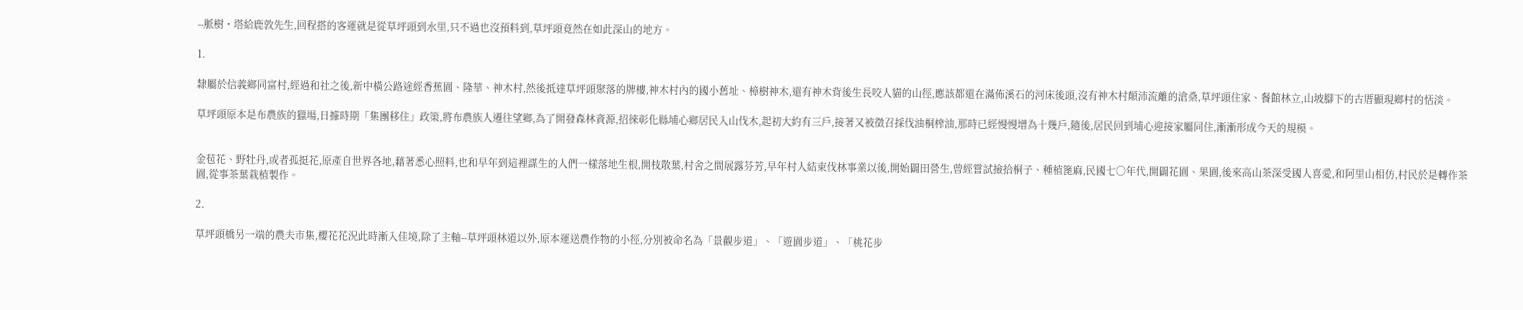--脈樹・塔給鹿敦先生,回程搭的客運就是從草坪頭到水里,只不過也沒預料到,草坪頭竟然在如此深山的地方。

1.

隸屬於信義鄉同富村,經過和社之後,新中橫公路途經香蕉園、隆華、神木村,然後抵達草坪頭聚落的牌樓,神木村內的國小舊址、樟樹神木,還有神木背後生長咬人貓的山徑,應該都還在滿佈溪石的河床後頭,沒有神木村顛沛流離的滄桑,草坪頭住家、餐館林立,山坡腳下的古厝顯現鄉村的恬淡。

草坪頭原本是布農族的獵場,日據時期「集團移住」政策,將布農族人遷往望鄉,為了開發森林資源,招徠彰化縣埔心鄉居民入山伐木,起初大約有三戶,接著又被徵召採伐油桐榨油,那時已經慢慢增為十幾戶,隨後,居民回到埔心迎接家屬同住,漸漸形成今天的規模。


金苞花、野牡丹,或者孤挺花,原產自世界各地,藉著悉心照料,也和早年到這裡謀生的人們一樣落地生根,開枝散葉,村舍之間展露芬芳,早年村人結束伐林事業以後,開始闢田營生,曾經嘗試撿拾桐子、種植篦麻,民國七○年代,開闢花園、果園,後來高山茶深受國人喜愛,和阿里山相仿,村民於是轉作茶園,從事茶葉栽植製作。

2.

草坪頭橋另一端的農夫市集,櫻花花況此時漸入佳境,除了主軸--草坪頭林道以外,原本運送農作物的小徑,分別被命名為「景觀步道」、「遊園步道」、「桃花步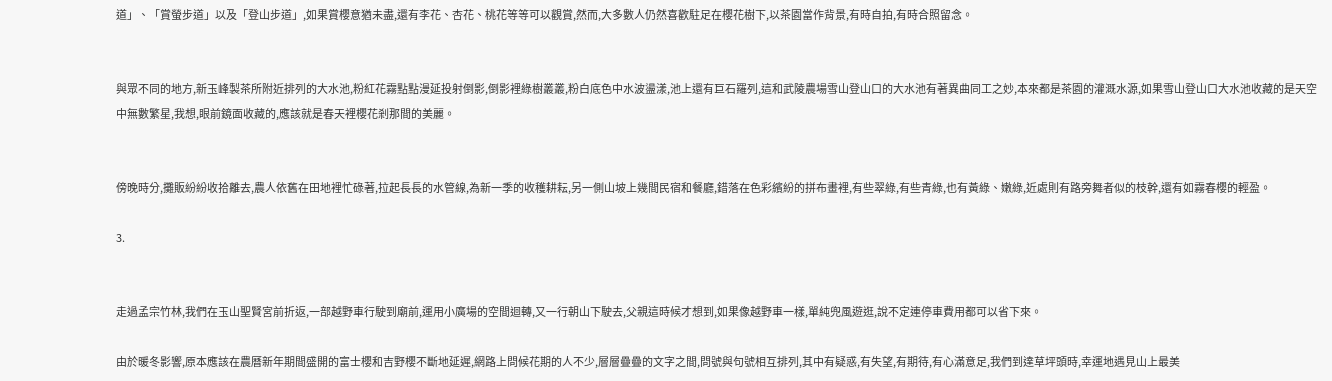道」、「賞螢步道」以及「登山步道」,如果賞櫻意猶未盡,還有李花、杏花、桃花等等可以觀賞,然而,大多數人仍然喜歡駐足在櫻花樹下,以茶園當作背景,有時自拍,有時合照留念。


與眾不同的地方,新玉峰製茶所附近排列的大水池,粉紅花霧點點漫延投射倒影,倒影裡綠樹叢叢,粉白底色中水波盪漾,池上還有巨石羅列,這和武陵農場雪山登山口的大水池有著異曲同工之妙,本來都是茶園的灌溉水源,如果雪山登山口大水池收藏的是天空中無數繁星,我想,眼前鏡面收藏的,應該就是春天裡櫻花剎那間的美麗。


傍晚時分,攤販紛紛收拾離去,農人依舊在田地裡忙碌著,拉起長長的水管線,為新一季的收穫耕耘,另一側山坡上幾間民宿和餐廳,錯落在色彩繽紛的拼布畫裡,有些翠綠,有些青綠,也有黃綠、嫩綠,近處則有路旁舞者似的枝幹,還有如霧春櫻的輕盈。

3.


走過孟宗竹林,我們在玉山聖賢宮前折返,一部越野車行駛到廟前,運用小廣場的空間迴轉,又一行朝山下駛去,父親這時候才想到,如果像越野車一樣,單純兜風遊逛,說不定連停車費用都可以省下來。

由於暖冬影響,原本應該在農曆新年期間盛開的富士櫻和吉野櫻不斷地延遲,網路上問候花期的人不少,層層疊疊的文字之間,問號與句號相互排列,其中有疑惑,有失望,有期待,有心滿意足,我們到達草坪頭時,幸運地遇見山上最美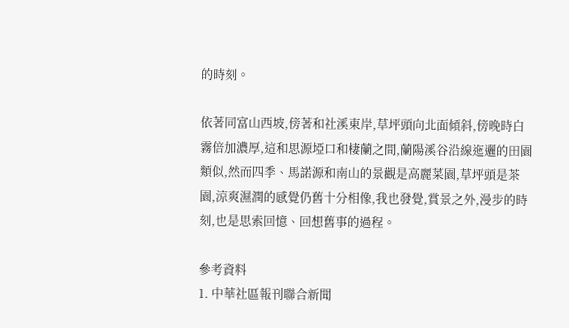的時刻。

依著同富山西坡,傍著和社溪東岸,草坪頭向北面傾斜,傍晚時白霧倍加濃厚,這和思源埡口和棲蘭之間,蘭陽溪谷沿線迤邐的田園類似,然而四季、馬諾源和南山的景觀是高麗菜園,草坪頭是茶園,涼爽濕潤的感覺仍舊十分相像,我也發覺,賞景之外,漫步的時刻,也是思索回憶、回想舊事的過程。

參考資料
1. 中華社區報刊聯合新聞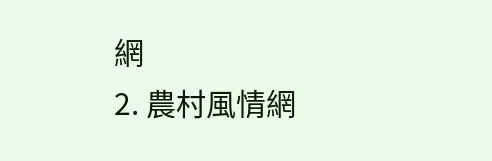網
2. 農村風情網